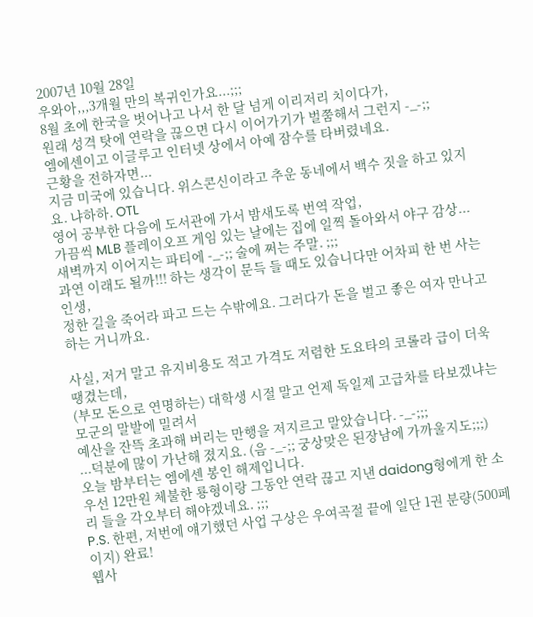2007년 10월 28일
우와아,,,3개월 만의 복귀인가요...;;;
8월 초에 한국을 벗어나고 나서 한 달 넘게 이리저리 치이다가,
원래 성격 탓에 연락을 끊으면 다시 이어가기가 벌쭘해서 그런지 -_-;;
엠에센이고 이글루고 인터넷 상에서 아예 잠수를 타버렸네요.
근황을 전하자면...
지금 미국에 있습니다. 위스콘신이라고 추운 동네에서 백수 짓을 하고 있지요. 냐하하. OTL
영어 공부한 다음에 도서관에 가서 밤새도록 번역 작업,
가끔씩 MLB 플레이오프 게임 있는 날에는 집에 일찍 돌아와서 야구 감상...
새벽까지 이어지는 파티에 -_-;; 술에 쩌는 주말. ;;;
과연 이래도 될까!!! 하는 생각이 문득 들 때도 있습니다만 어차피 한 번 사는 인생,
정한 길을 죽어라 파고 드는 수밖에요. 그러다가 돈을 벌고 좋은 여자 만나고 하는 거니까요.

사실, 저거 말고 유지비용도 적고 가격도 저렴한 도요타의 코롤라 급이 더욱 땡겼는데,
(부모 돈으로 연명하는) 대학생 시절 말고 언제 독일제 고급차를 타보겠냐는 모군의 말발에 밀려서
예산을 잔뜩 초과해 버리는 만행을 저지르고 말았습니다. -_-;;;
...덕분에 많이 가난해 졌지요. (음 -_-;; 궁상맞은 된장남에 가까울지도;;;)
오늘 밤부터는 엠에센 봉인 해제입니다.
우선 12만원 체불한 룡형이랑 그동안 연락 끊고 지낸 daidong형에게 한 소리 들을 각오부터 해야겠네요. ;;;
P.S. 한편, 저번에 얘기했던 사업 구상은 우여곡절 끝에 일단 1권 분량(500페이지) 완료!
웹사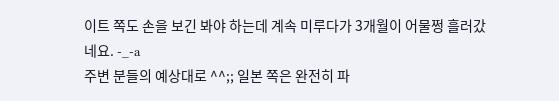이트 쪽도 손을 보긴 봐야 하는데 계속 미루다가 3개월이 어물쩡 흘러갔네요. -_-a
주변 분들의 예상대로 ^^;; 일본 쪽은 완전히 파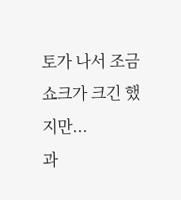토가 나서 조금 쇼크가 크긴 했지만...
과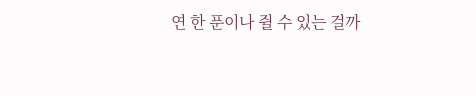연 한 푼이나 쥘 수 있는 걸까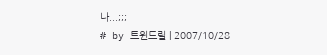나...;;;
# by 트윈드릴 | 2007/10/28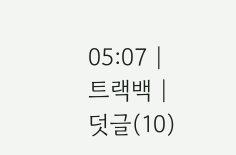05:07 | 트랙백 | 덧글(10)